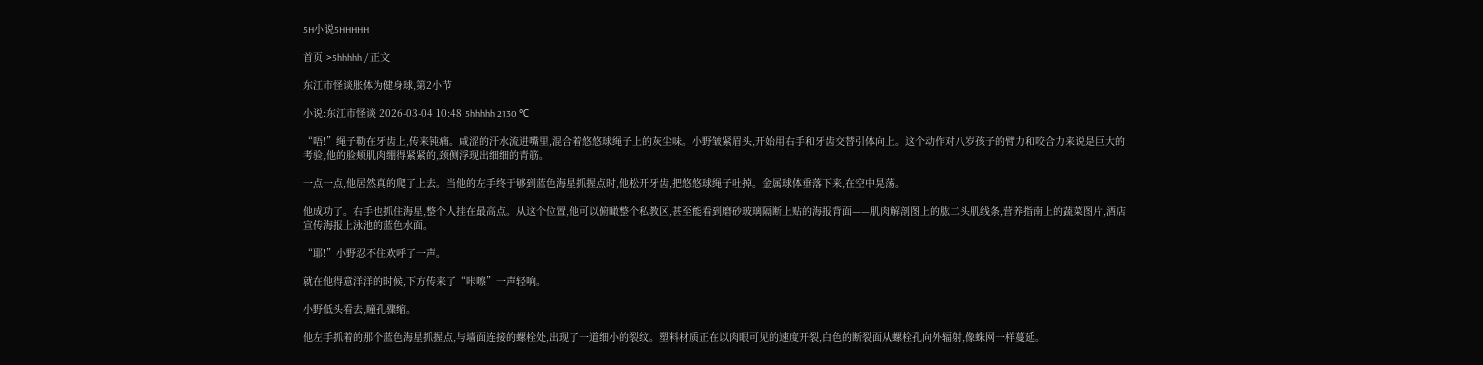5H小说5HHHHH

首页 >5hhhhh / 正文

东江市怪谈胀体为健身球,第2小节

小说:东江市怪谈 2026-03-04 10:48 5hhhhh 2130 ℃

“唔!”绳子勒在牙齿上,传来钝痛。咸涩的汗水流进嘴里,混合着悠悠球绳子上的灰尘味。小野皱紧眉头,开始用右手和牙齿交替引体向上。这个动作对八岁孩子的臂力和咬合力来说是巨大的考验,他的脸颊肌肉绷得紧紧的,颈侧浮现出细细的青筋。

一点一点,他居然真的爬了上去。当他的左手终于够到蓝色海星抓握点时,他松开牙齿,把悠悠球绳子吐掉。金属球体垂落下来,在空中晃荡。

他成功了。右手也抓住海星,整个人挂在最高点。从这个位置,他可以俯瞰整个私教区,甚至能看到磨砂玻璃隔断上贴的海报背面——肌肉解剖图上的肱二头肌线条,营养指南上的蔬菜图片,酒店宣传海报上泳池的蓝色水面。

“耶!”小野忍不住欢呼了一声。

就在他得意洋洋的时候,下方传来了“咔嚓”一声轻响。

小野低头看去,瞳孔骤缩。

他左手抓着的那个蓝色海星抓握点,与墙面连接的螺栓处,出现了一道细小的裂纹。塑料材质正在以肉眼可见的速度开裂,白色的断裂面从螺栓孔向外辐射,像蛛网一样蔓延。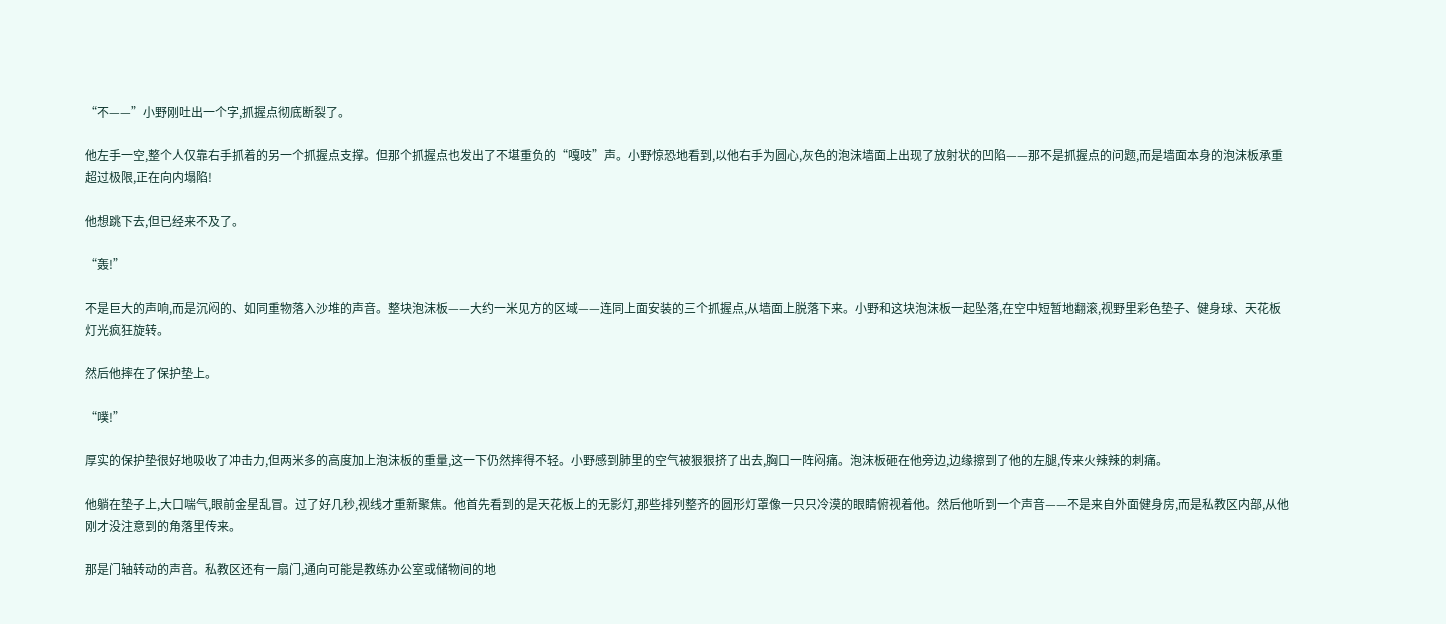“不——”小野刚吐出一个字,抓握点彻底断裂了。

他左手一空,整个人仅靠右手抓着的另一个抓握点支撑。但那个抓握点也发出了不堪重负的“嘎吱”声。小野惊恐地看到,以他右手为圆心,灰色的泡沫墙面上出现了放射状的凹陷——那不是抓握点的问题,而是墙面本身的泡沫板承重超过极限,正在向内塌陷!

他想跳下去,但已经来不及了。

“轰!”

不是巨大的声响,而是沉闷的、如同重物落入沙堆的声音。整块泡沫板——大约一米见方的区域——连同上面安装的三个抓握点,从墙面上脱落下来。小野和这块泡沫板一起坠落,在空中短暂地翻滚,视野里彩色垫子、健身球、天花板灯光疯狂旋转。

然后他摔在了保护垫上。

“噗!”

厚实的保护垫很好地吸收了冲击力,但两米多的高度加上泡沫板的重量,这一下仍然摔得不轻。小野感到肺里的空气被狠狠挤了出去,胸口一阵闷痛。泡沫板砸在他旁边,边缘擦到了他的左腿,传来火辣辣的刺痛。

他躺在垫子上,大口喘气,眼前金星乱冒。过了好几秒,视线才重新聚焦。他首先看到的是天花板上的无影灯,那些排列整齐的圆形灯罩像一只只冷漠的眼睛俯视着他。然后他听到一个声音——不是来自外面健身房,而是私教区内部,从他刚才没注意到的角落里传来。

那是门轴转动的声音。私教区还有一扇门,通向可能是教练办公室或储物间的地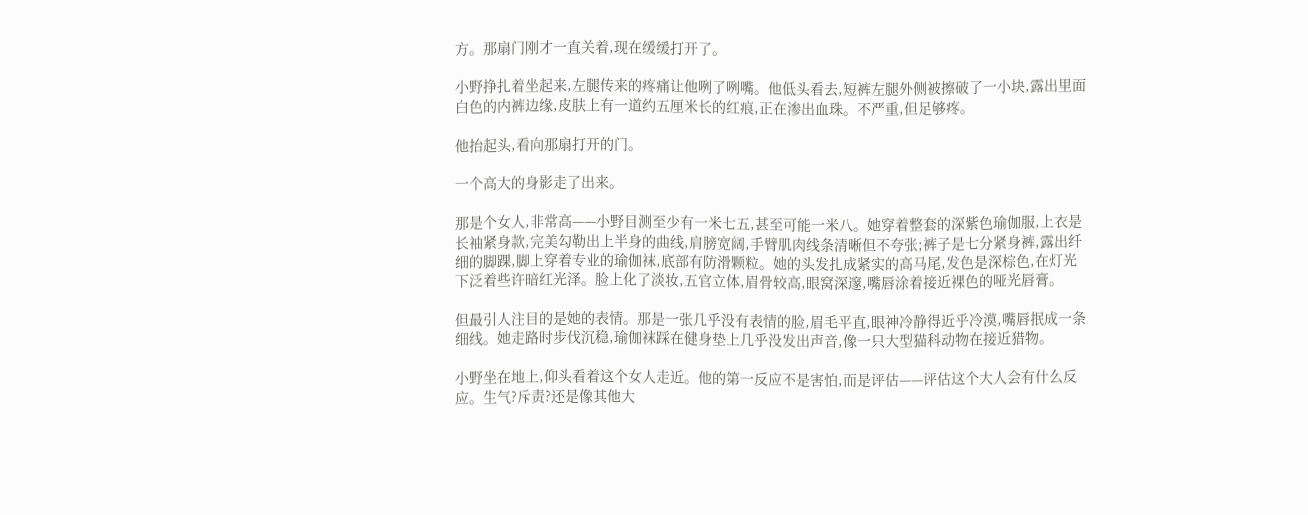方。那扇门刚才一直关着,现在缓缓打开了。

小野挣扎着坐起来,左腿传来的疼痛让他咧了咧嘴。他低头看去,短裤左腿外侧被擦破了一小块,露出里面白色的内裤边缘,皮肤上有一道约五厘米长的红痕,正在渗出血珠。不严重,但足够疼。

他抬起头,看向那扇打开的门。

一个高大的身影走了出来。

那是个女人,非常高——小野目测至少有一米七五,甚至可能一米八。她穿着整套的深紫色瑜伽服,上衣是长袖紧身款,完美勾勒出上半身的曲线,肩膀宽阔,手臂肌肉线条清晰但不夸张;裤子是七分紧身裤,露出纤细的脚踝,脚上穿着专业的瑜伽袜,底部有防滑颗粒。她的头发扎成紧实的高马尾,发色是深棕色,在灯光下泛着些许暗红光泽。脸上化了淡妆,五官立体,眉骨较高,眼窝深邃,嘴唇涂着接近裸色的哑光唇膏。

但最引人注目的是她的表情。那是一张几乎没有表情的脸,眉毛平直,眼神冷静得近乎冷漠,嘴唇抿成一条细线。她走路时步伐沉稳,瑜伽袜踩在健身垫上几乎没发出声音,像一只大型猫科动物在接近猎物。

小野坐在地上,仰头看着这个女人走近。他的第一反应不是害怕,而是评估——评估这个大人会有什么反应。生气?斥责?还是像其他大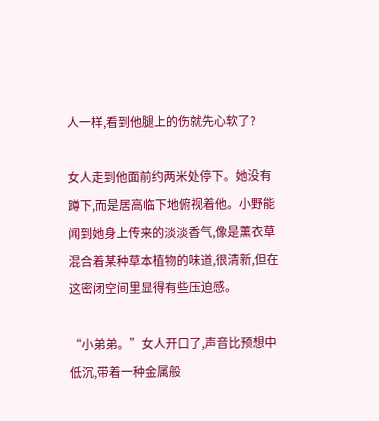人一样,看到他腿上的伤就先心软了?

女人走到他面前约两米处停下。她没有蹲下,而是居高临下地俯视着他。小野能闻到她身上传来的淡淡香气,像是薰衣草混合着某种草本植物的味道,很清新,但在这密闭空间里显得有些压迫感。

“小弟弟。”女人开口了,声音比预想中低沉,带着一种金属般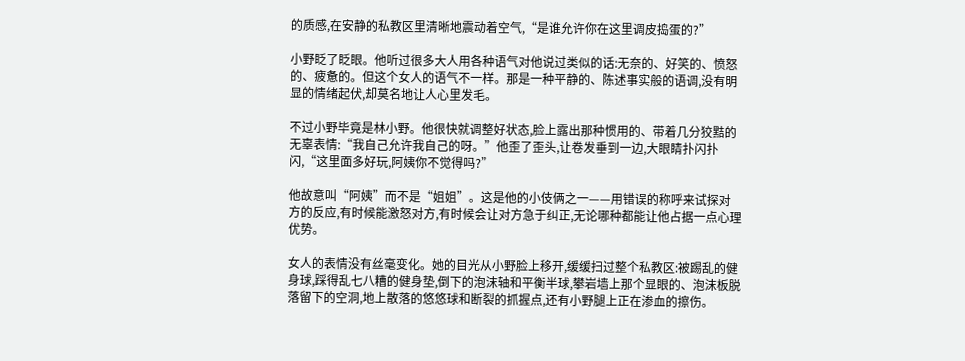的质感,在安静的私教区里清晰地震动着空气,“是谁允许你在这里调皮捣蛋的?”

小野眨了眨眼。他听过很多大人用各种语气对他说过类似的话:无奈的、好笑的、愤怒的、疲惫的。但这个女人的语气不一样。那是一种平静的、陈述事实般的语调,没有明显的情绪起伏,却莫名地让人心里发毛。

不过小野毕竟是林小野。他很快就调整好状态,脸上露出那种惯用的、带着几分狡黠的无辜表情:“我自己允许我自己的呀。”他歪了歪头,让卷发垂到一边,大眼睛扑闪扑闪,“这里面多好玩,阿姨你不觉得吗?”

他故意叫“阿姨”而不是“姐姐”。这是他的小伎俩之一——用错误的称呼来试探对方的反应,有时候能激怒对方,有时候会让对方急于纠正,无论哪种都能让他占据一点心理优势。

女人的表情没有丝毫变化。她的目光从小野脸上移开,缓缓扫过整个私教区:被踢乱的健身球,踩得乱七八糟的健身垫,倒下的泡沫轴和平衡半球,攀岩墙上那个显眼的、泡沫板脱落留下的空洞,地上散落的悠悠球和断裂的抓握点,还有小野腿上正在渗血的擦伤。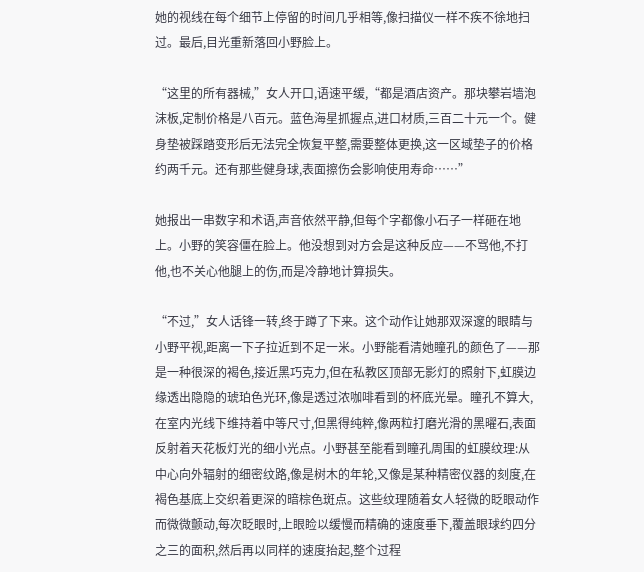她的视线在每个细节上停留的时间几乎相等,像扫描仪一样不疾不徐地扫过。最后,目光重新落回小野脸上。

“这里的所有器械,”女人开口,语速平缓,“都是酒店资产。那块攀岩墙泡沫板,定制价格是八百元。蓝色海星抓握点,进口材质,三百二十元一个。健身垫被踩踏变形后无法完全恢复平整,需要整体更换,这一区域垫子的价格约两千元。还有那些健身球,表面擦伤会影响使用寿命……”

她报出一串数字和术语,声音依然平静,但每个字都像小石子一样砸在地上。小野的笑容僵在脸上。他没想到对方会是这种反应——不骂他,不打他,也不关心他腿上的伤,而是冷静地计算损失。

“不过,”女人话锋一转,终于蹲了下来。这个动作让她那双深邃的眼睛与小野平视,距离一下子拉近到不足一米。小野能看清她瞳孔的颜色了——那是一种很深的褐色,接近黑巧克力,但在私教区顶部无影灯的照射下,虹膜边缘透出隐隐的琥珀色光环,像是透过浓咖啡看到的杯底光晕。瞳孔不算大,在室内光线下维持着中等尺寸,但黑得纯粹,像两粒打磨光滑的黑曜石,表面反射着天花板灯光的细小光点。小野甚至能看到瞳孔周围的虹膜纹理:从中心向外辐射的细密纹路,像是树木的年轮,又像是某种精密仪器的刻度,在褐色基底上交织着更深的暗棕色斑点。这些纹理随着女人轻微的眨眼动作而微微颤动,每次眨眼时,上眼睑以缓慢而精确的速度垂下,覆盖眼球约四分之三的面积,然后再以同样的速度抬起,整个过程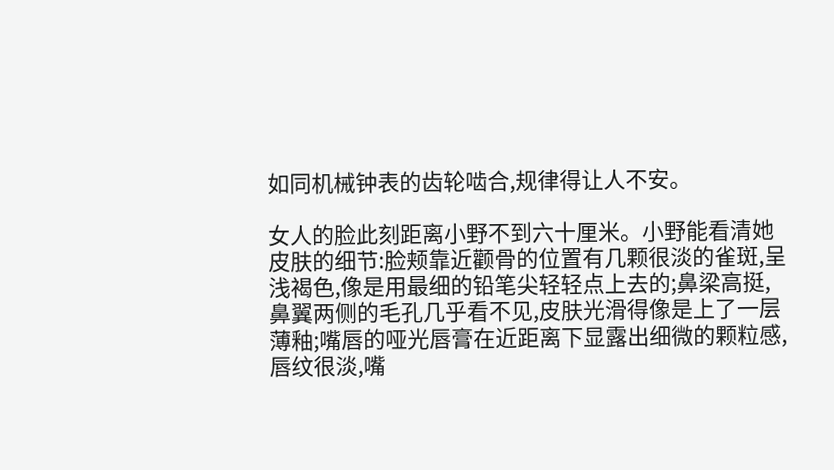如同机械钟表的齿轮啮合,规律得让人不安。

女人的脸此刻距离小野不到六十厘米。小野能看清她皮肤的细节:脸颊靠近颧骨的位置有几颗很淡的雀斑,呈浅褐色,像是用最细的铅笔尖轻轻点上去的;鼻梁高挺,鼻翼两侧的毛孔几乎看不见,皮肤光滑得像是上了一层薄釉;嘴唇的哑光唇膏在近距离下显露出细微的颗粒感,唇纹很淡,嘴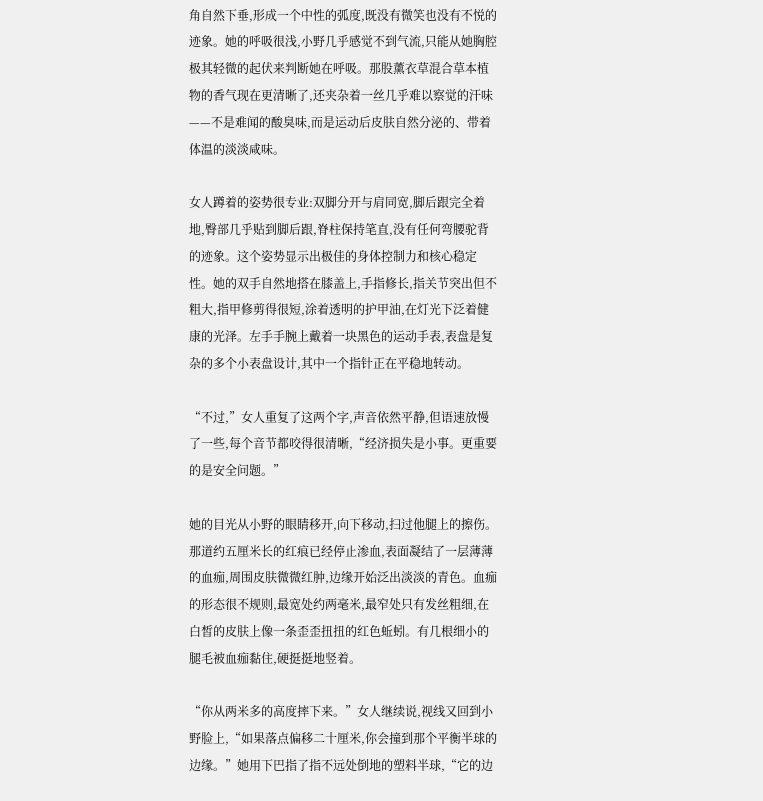角自然下垂,形成一个中性的弧度,既没有微笑也没有不悦的迹象。她的呼吸很浅,小野几乎感觉不到气流,只能从她胸腔极其轻微的起伏来判断她在呼吸。那股薰衣草混合草本植物的香气现在更清晰了,还夹杂着一丝几乎难以察觉的汗味——不是难闻的酸臭味,而是运动后皮肤自然分泌的、带着体温的淡淡咸味。

女人蹲着的姿势很专业:双脚分开与肩同宽,脚后跟完全着地,臀部几乎贴到脚后跟,脊柱保持笔直,没有任何弯腰驼背的迹象。这个姿势显示出极佳的身体控制力和核心稳定性。她的双手自然地搭在膝盖上,手指修长,指关节突出但不粗大,指甲修剪得很短,涂着透明的护甲油,在灯光下泛着健康的光泽。左手手腕上戴着一块黑色的运动手表,表盘是复杂的多个小表盘设计,其中一个指针正在平稳地转动。

“不过,”女人重复了这两个字,声音依然平静,但语速放慢了一些,每个音节都咬得很清晰,“经济损失是小事。更重要的是安全问题。”

她的目光从小野的眼睛移开,向下移动,扫过他腿上的擦伤。那道约五厘米长的红痕已经停止渗血,表面凝结了一层薄薄的血痂,周围皮肤微微红肿,边缘开始泛出淡淡的青色。血痂的形态很不规则,最宽处约两毫米,最窄处只有发丝粗细,在白皙的皮肤上像一条歪歪扭扭的红色蚯蚓。有几根细小的腿毛被血痂黏住,硬挺挺地竖着。

“你从两米多的高度摔下来。”女人继续说,视线又回到小野脸上,“如果落点偏移二十厘米,你会撞到那个平衡半球的边缘。”她用下巴指了指不远处倒地的塑料半球,“它的边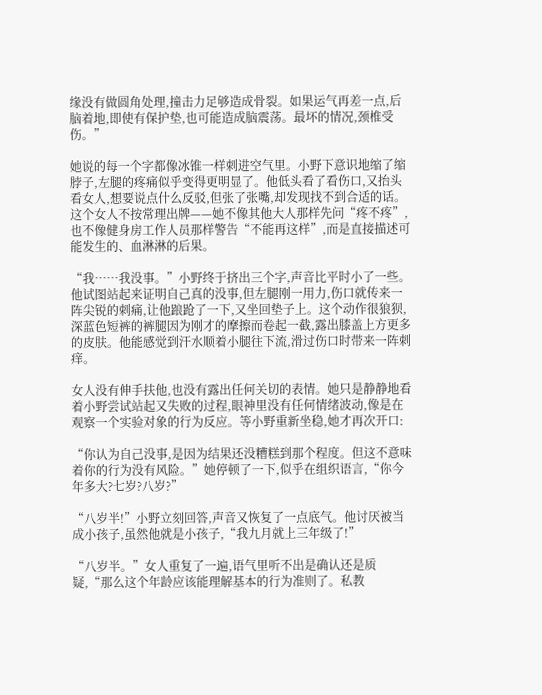缘没有做圆角处理,撞击力足够造成骨裂。如果运气再差一点,后脑着地,即使有保护垫,也可能造成脑震荡。最坏的情况,颈椎受伤。”

她说的每一个字都像冰锥一样刺进空气里。小野下意识地缩了缩脖子,左腿的疼痛似乎变得更明显了。他低头看了看伤口,又抬头看女人,想要说点什么反驳,但张了张嘴,却发现找不到合适的话。这个女人不按常理出牌——她不像其他大人那样先问“疼不疼”,也不像健身房工作人员那样警告“不能再这样”,而是直接描述可能发生的、血淋淋的后果。

“我……我没事。”小野终于挤出三个字,声音比平时小了一些。他试图站起来证明自己真的没事,但左腿刚一用力,伤口就传来一阵尖锐的刺痛,让他踉跄了一下,又坐回垫子上。这个动作很狼狈,深蓝色短裤的裤腿因为刚才的摩擦而卷起一截,露出膝盖上方更多的皮肤。他能感觉到汗水顺着小腿往下流,滑过伤口时带来一阵刺痒。

女人没有伸手扶他,也没有露出任何关切的表情。她只是静静地看着小野尝试站起又失败的过程,眼神里没有任何情绪波动,像是在观察一个实验对象的行为反应。等小野重新坐稳,她才再次开口:

“你认为自己没事,是因为结果还没糟糕到那个程度。但这不意味着你的行为没有风险。”她停顿了一下,似乎在组织语言,“你今年多大?七岁?八岁?”

“八岁半!”小野立刻回答,声音又恢复了一点底气。他讨厌被当成小孩子,虽然他就是小孩子,“我九月就上三年级了!”

“八岁半。”女人重复了一遍,语气里听不出是确认还是质疑,“那么这个年龄应该能理解基本的行为准则了。私教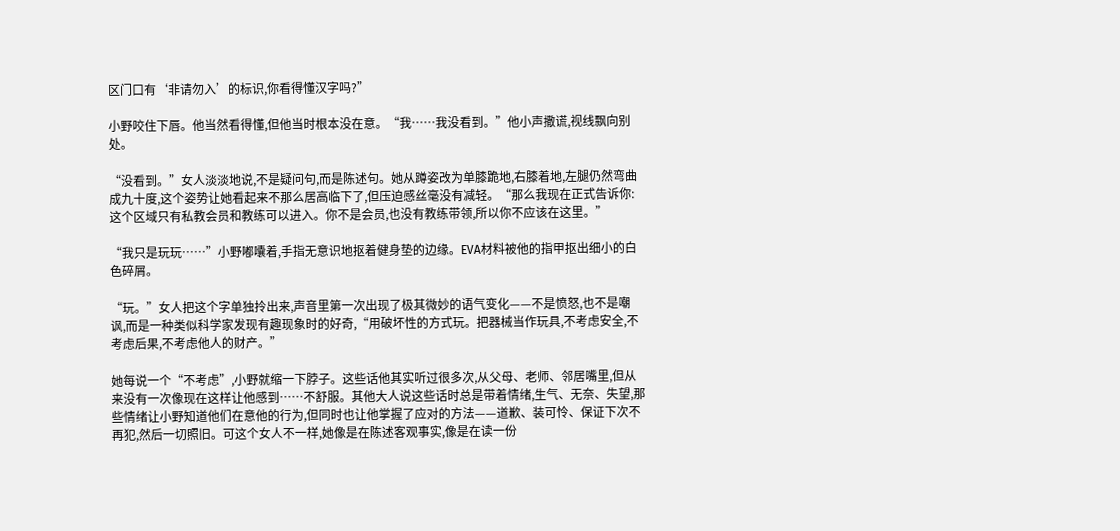区门口有‘非请勿入’的标识,你看得懂汉字吗?”

小野咬住下唇。他当然看得懂,但他当时根本没在意。“我……我没看到。”他小声撒谎,视线飘向别处。

“没看到。”女人淡淡地说,不是疑问句,而是陈述句。她从蹲姿改为单膝跪地,右膝着地,左腿仍然弯曲成九十度,这个姿势让她看起来不那么居高临下了,但压迫感丝毫没有减轻。“那么我现在正式告诉你:这个区域只有私教会员和教练可以进入。你不是会员,也没有教练带领,所以你不应该在这里。”

“我只是玩玩……”小野嘟囔着,手指无意识地抠着健身垫的边缘。EVA材料被他的指甲抠出细小的白色碎屑。

“玩。”女人把这个字单独拎出来,声音里第一次出现了极其微妙的语气变化——不是愤怒,也不是嘲讽,而是一种类似科学家发现有趣现象时的好奇,“用破坏性的方式玩。把器械当作玩具,不考虑安全,不考虑后果,不考虑他人的财产。”

她每说一个“不考虑”,小野就缩一下脖子。这些话他其实听过很多次,从父母、老师、邻居嘴里,但从来没有一次像现在这样让他感到……不舒服。其他大人说这些话时总是带着情绪,生气、无奈、失望,那些情绪让小野知道他们在意他的行为,但同时也让他掌握了应对的方法——道歉、装可怜、保证下次不再犯,然后一切照旧。可这个女人不一样,她像是在陈述客观事实,像是在读一份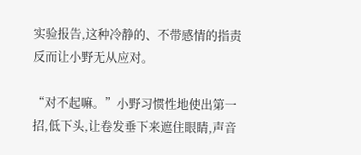实验报告,这种冷静的、不带感情的指责反而让小野无从应对。

“对不起嘛。”小野习惯性地使出第一招,低下头,让卷发垂下来遮住眼睛,声音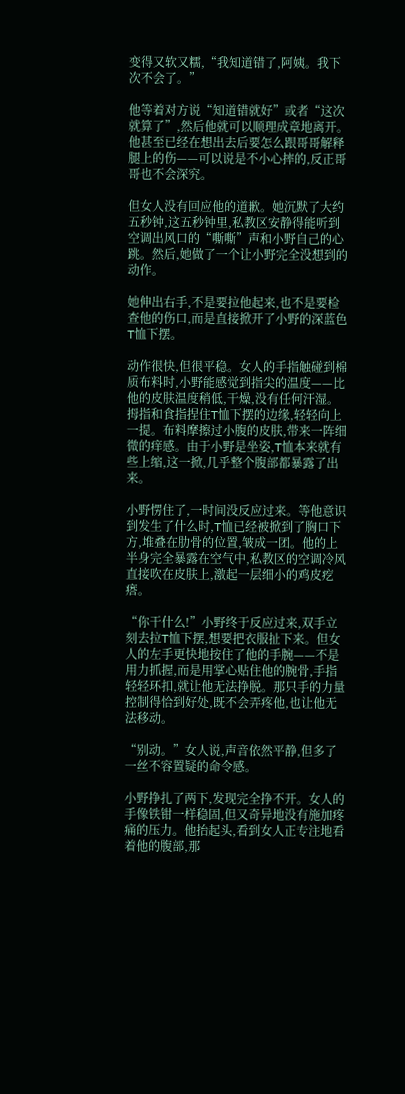变得又软又糯,“我知道错了,阿姨。我下次不会了。”

他等着对方说“知道错就好”或者“这次就算了”,然后他就可以顺理成章地离开。他甚至已经在想出去后要怎么跟哥哥解释腿上的伤——可以说是不小心摔的,反正哥哥也不会深究。

但女人没有回应他的道歉。她沉默了大约五秒钟,这五秒钟里,私教区安静得能听到空调出风口的“嘶嘶”声和小野自己的心跳。然后,她做了一个让小野完全没想到的动作。

她伸出右手,不是要拉他起来,也不是要检查他的伤口,而是直接掀开了小野的深蓝色T恤下摆。

动作很快,但很平稳。女人的手指触碰到棉质布料时,小野能感觉到指尖的温度——比他的皮肤温度稍低,干燥,没有任何汗湿。拇指和食指捏住T恤下摆的边缘,轻轻向上一提。布料摩擦过小腹的皮肤,带来一阵细微的痒感。由于小野是坐姿,T恤本来就有些上缩,这一掀,几乎整个腹部都暴露了出来。

小野愣住了,一时间没反应过来。等他意识到发生了什么时,T恤已经被掀到了胸口下方,堆叠在肋骨的位置,皱成一团。他的上半身完全暴露在空气中,私教区的空调冷风直接吹在皮肤上,激起一层细小的鸡皮疙瘩。

“你干什么!”小野终于反应过来,双手立刻去拉T恤下摆,想要把衣服扯下来。但女人的左手更快地按住了他的手腕——不是用力抓握,而是用掌心贴住他的腕骨,手指轻轻环扣,就让他无法挣脱。那只手的力量控制得恰到好处,既不会弄疼他,也让他无法移动。

“别动。”女人说,声音依然平静,但多了一丝不容置疑的命令感。

小野挣扎了两下,发现完全挣不开。女人的手像铁钳一样稳固,但又奇异地没有施加疼痛的压力。他抬起头,看到女人正专注地看着他的腹部,那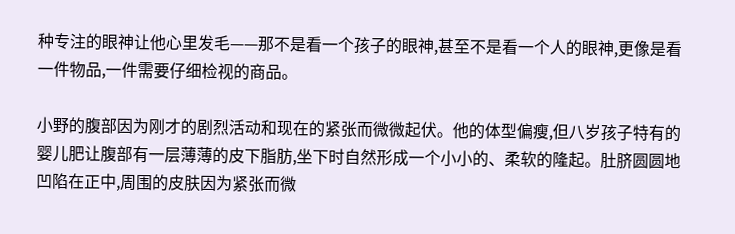种专注的眼神让他心里发毛——那不是看一个孩子的眼神,甚至不是看一个人的眼神,更像是看一件物品,一件需要仔细检视的商品。

小野的腹部因为刚才的剧烈活动和现在的紧张而微微起伏。他的体型偏瘦,但八岁孩子特有的婴儿肥让腹部有一层薄薄的皮下脂肪,坐下时自然形成一个小小的、柔软的隆起。肚脐圆圆地凹陷在正中,周围的皮肤因为紧张而微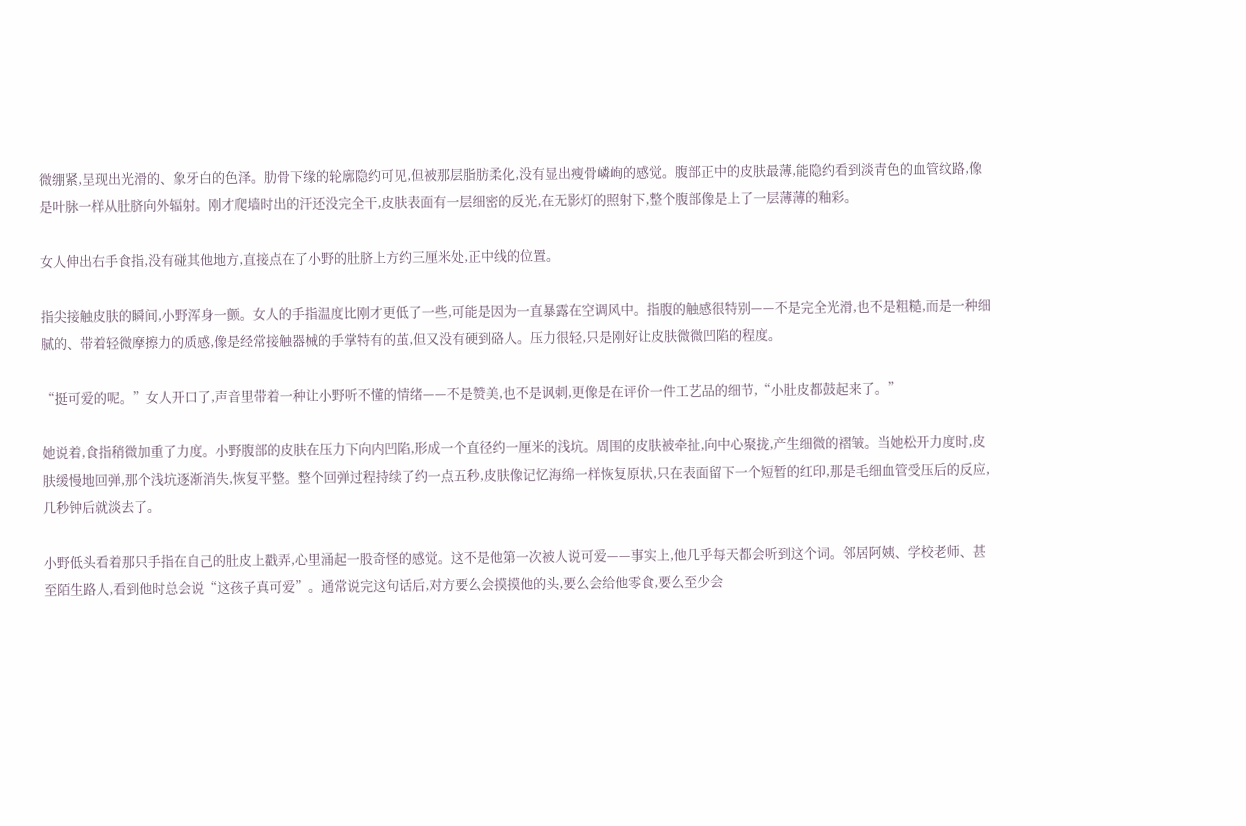微绷紧,呈现出光滑的、象牙白的色泽。肋骨下缘的轮廓隐约可见,但被那层脂肪柔化,没有显出瘦骨嶙峋的感觉。腹部正中的皮肤最薄,能隐约看到淡青色的血管纹路,像是叶脉一样从肚脐向外辐射。刚才爬墙时出的汗还没完全干,皮肤表面有一层细密的反光,在无影灯的照射下,整个腹部像是上了一层薄薄的釉彩。

女人伸出右手食指,没有碰其他地方,直接点在了小野的肚脐上方约三厘米处,正中线的位置。

指尖接触皮肤的瞬间,小野浑身一颤。女人的手指温度比刚才更低了一些,可能是因为一直暴露在空调风中。指腹的触感很特别——不是完全光滑,也不是粗糙,而是一种细腻的、带着轻微摩擦力的质感,像是经常接触器械的手掌特有的茧,但又没有硬到硌人。压力很轻,只是刚好让皮肤微微凹陷的程度。

“挺可爱的呢。”女人开口了,声音里带着一种让小野听不懂的情绪——不是赞美,也不是讽刺,更像是在评价一件工艺品的细节,“小肚皮都鼓起来了。”

她说着,食指稍微加重了力度。小野腹部的皮肤在压力下向内凹陷,形成一个直径约一厘米的浅坑。周围的皮肤被牵扯,向中心聚拢,产生细微的褶皱。当她松开力度时,皮肤缓慢地回弹,那个浅坑逐渐消失,恢复平整。整个回弹过程持续了约一点五秒,皮肤像记忆海绵一样恢复原状,只在表面留下一个短暂的红印,那是毛细血管受压后的反应,几秒钟后就淡去了。

小野低头看着那只手指在自己的肚皮上戳弄,心里涌起一股奇怪的感觉。这不是他第一次被人说可爱——事实上,他几乎每天都会听到这个词。邻居阿姨、学校老师、甚至陌生路人,看到他时总会说“这孩子真可爱”。通常说完这句话后,对方要么会摸摸他的头,要么会给他零食,要么至少会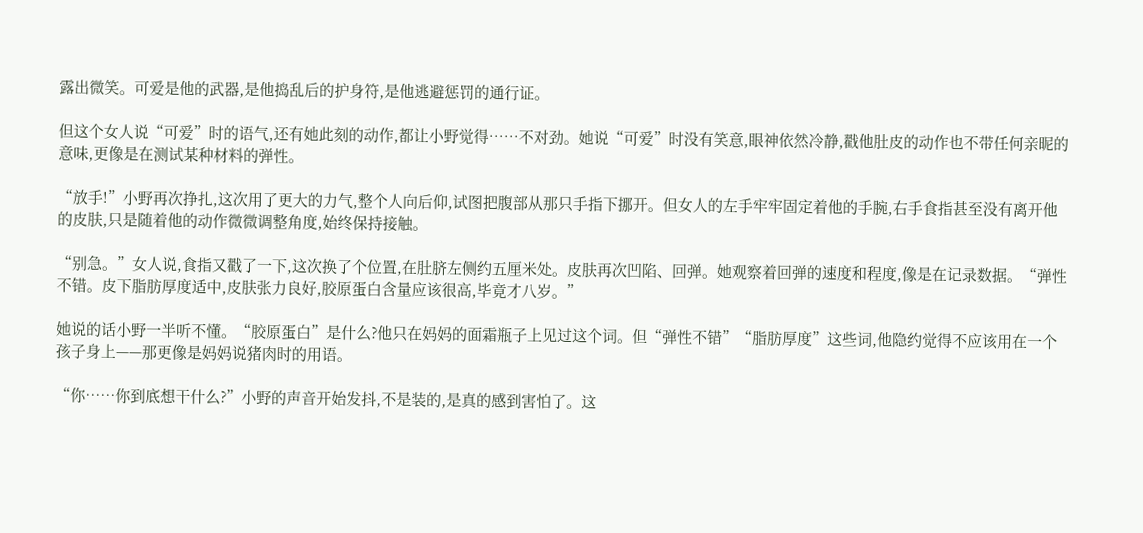露出微笑。可爱是他的武器,是他捣乱后的护身符,是他逃避惩罚的通行证。

但这个女人说“可爱”时的语气,还有她此刻的动作,都让小野觉得……不对劲。她说“可爱”时没有笑意,眼神依然冷静,戳他肚皮的动作也不带任何亲昵的意味,更像是在测试某种材料的弹性。

“放手!”小野再次挣扎,这次用了更大的力气,整个人向后仰,试图把腹部从那只手指下挪开。但女人的左手牢牢固定着他的手腕,右手食指甚至没有离开他的皮肤,只是随着他的动作微微调整角度,始终保持接触。

“别急。”女人说,食指又戳了一下,这次换了个位置,在肚脐左侧约五厘米处。皮肤再次凹陷、回弹。她观察着回弹的速度和程度,像是在记录数据。“弹性不错。皮下脂肪厚度适中,皮肤张力良好,胶原蛋白含量应该很高,毕竟才八岁。”

她说的话小野一半听不懂。“胶原蛋白”是什么?他只在妈妈的面霜瓶子上见过这个词。但“弹性不错”“脂肪厚度”这些词,他隐约觉得不应该用在一个孩子身上——那更像是妈妈说猪肉时的用语。

“你……你到底想干什么?”小野的声音开始发抖,不是装的,是真的感到害怕了。这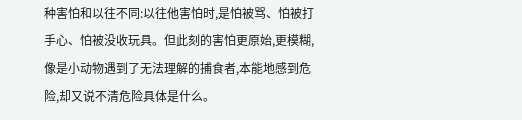种害怕和以往不同:以往他害怕时,是怕被骂、怕被打手心、怕被没收玩具。但此刻的害怕更原始,更模糊,像是小动物遇到了无法理解的捕食者,本能地感到危险,却又说不清危险具体是什么。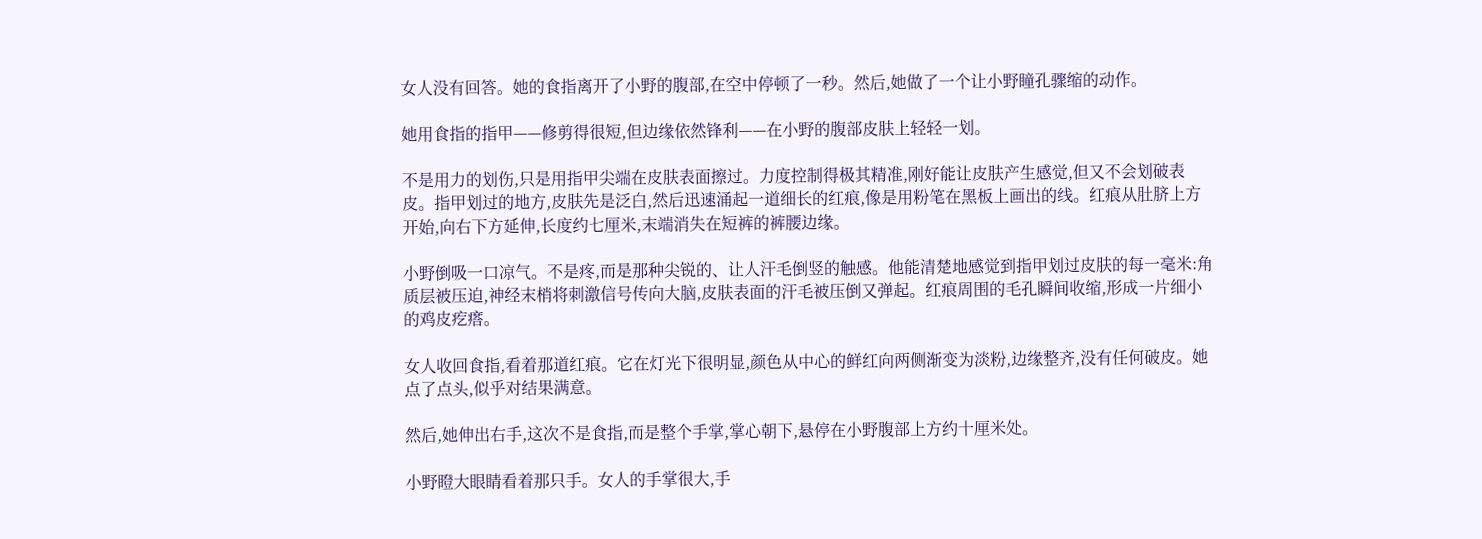女人没有回答。她的食指离开了小野的腹部,在空中停顿了一秒。然后,她做了一个让小野瞳孔骤缩的动作。

她用食指的指甲——修剪得很短,但边缘依然锋利——在小野的腹部皮肤上轻轻一划。

不是用力的划伤,只是用指甲尖端在皮肤表面擦过。力度控制得极其精准,刚好能让皮肤产生感觉,但又不会划破表皮。指甲划过的地方,皮肤先是泛白,然后迅速涌起一道细长的红痕,像是用粉笔在黑板上画出的线。红痕从肚脐上方开始,向右下方延伸,长度约七厘米,末端消失在短裤的裤腰边缘。

小野倒吸一口凉气。不是疼,而是那种尖锐的、让人汗毛倒竖的触感。他能清楚地感觉到指甲划过皮肤的每一毫米:角质层被压迫,神经末梢将刺激信号传向大脑,皮肤表面的汗毛被压倒又弹起。红痕周围的毛孔瞬间收缩,形成一片细小的鸡皮疙瘩。

女人收回食指,看着那道红痕。它在灯光下很明显,颜色从中心的鲜红向两侧渐变为淡粉,边缘整齐,没有任何破皮。她点了点头,似乎对结果满意。

然后,她伸出右手,这次不是食指,而是整个手掌,掌心朝下,悬停在小野腹部上方约十厘米处。

小野瞪大眼睛看着那只手。女人的手掌很大,手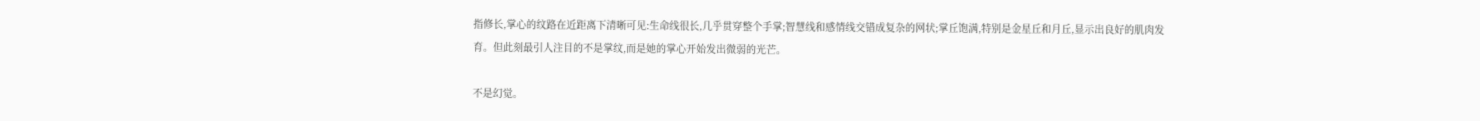指修长,掌心的纹路在近距离下清晰可见:生命线很长,几乎贯穿整个手掌;智慧线和感情线交错成复杂的网状;掌丘饱满,特别是金星丘和月丘,显示出良好的肌肉发育。但此刻最引人注目的不是掌纹,而是她的掌心开始发出微弱的光芒。

不是幻觉。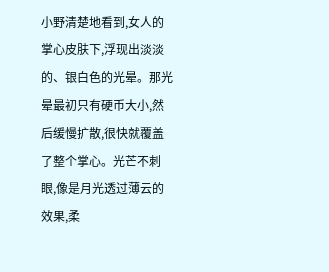小野清楚地看到,女人的掌心皮肤下,浮现出淡淡的、银白色的光晕。那光晕最初只有硬币大小,然后缓慢扩散,很快就覆盖了整个掌心。光芒不刺眼,像是月光透过薄云的效果,柔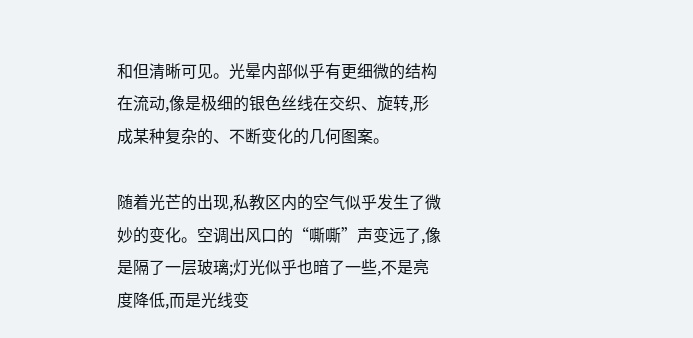和但清晰可见。光晕内部似乎有更细微的结构在流动,像是极细的银色丝线在交织、旋转,形成某种复杂的、不断变化的几何图案。

随着光芒的出现,私教区内的空气似乎发生了微妙的变化。空调出风口的“嘶嘶”声变远了,像是隔了一层玻璃;灯光似乎也暗了一些,不是亮度降低,而是光线变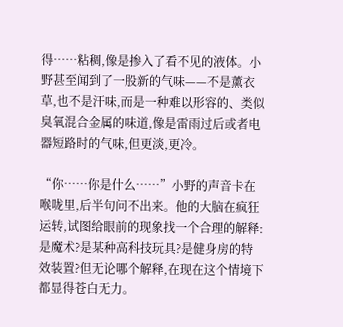得……粘稠,像是掺入了看不见的液体。小野甚至闻到了一股新的气味——不是薰衣草,也不是汗味,而是一种难以形容的、类似臭氧混合金属的味道,像是雷雨过后或者电器短路时的气味,但更淡,更冷。

“你……你是什么……”小野的声音卡在喉咙里,后半句问不出来。他的大脑在疯狂运转,试图给眼前的现象找一个合理的解释:是魔术?是某种高科技玩具?是健身房的特效装置?但无论哪个解释,在现在这个情境下都显得苍白无力。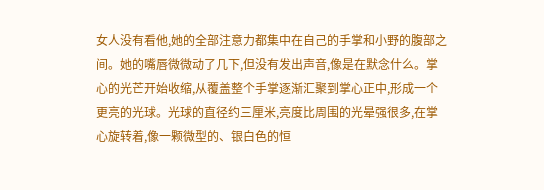女人没有看他,她的全部注意力都集中在自己的手掌和小野的腹部之间。她的嘴唇微微动了几下,但没有发出声音,像是在默念什么。掌心的光芒开始收缩,从覆盖整个手掌逐渐汇聚到掌心正中,形成一个更亮的光球。光球的直径约三厘米,亮度比周围的光晕强很多,在掌心旋转着,像一颗微型的、银白色的恒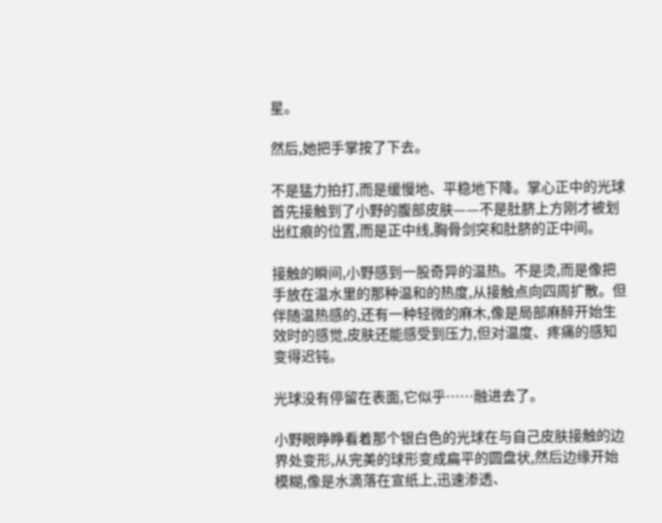星。

然后,她把手掌按了下去。

不是猛力拍打,而是缓慢地、平稳地下降。掌心正中的光球首先接触到了小野的腹部皮肤——不是肚脐上方刚才被划出红痕的位置,而是正中线,胸骨剑突和肚脐的正中间。

接触的瞬间,小野感到一股奇异的温热。不是烫,而是像把手放在温水里的那种温和的热度,从接触点向四周扩散。但伴随温热感的,还有一种轻微的麻木,像是局部麻醉开始生效时的感觉,皮肤还能感受到压力,但对温度、疼痛的感知变得迟钝。

光球没有停留在表面,它似乎……融进去了。

小野眼睁睁看着那个银白色的光球在与自己皮肤接触的边界处变形,从完美的球形变成扁平的圆盘状,然后边缘开始模糊,像是水滴落在宣纸上,迅速渗透、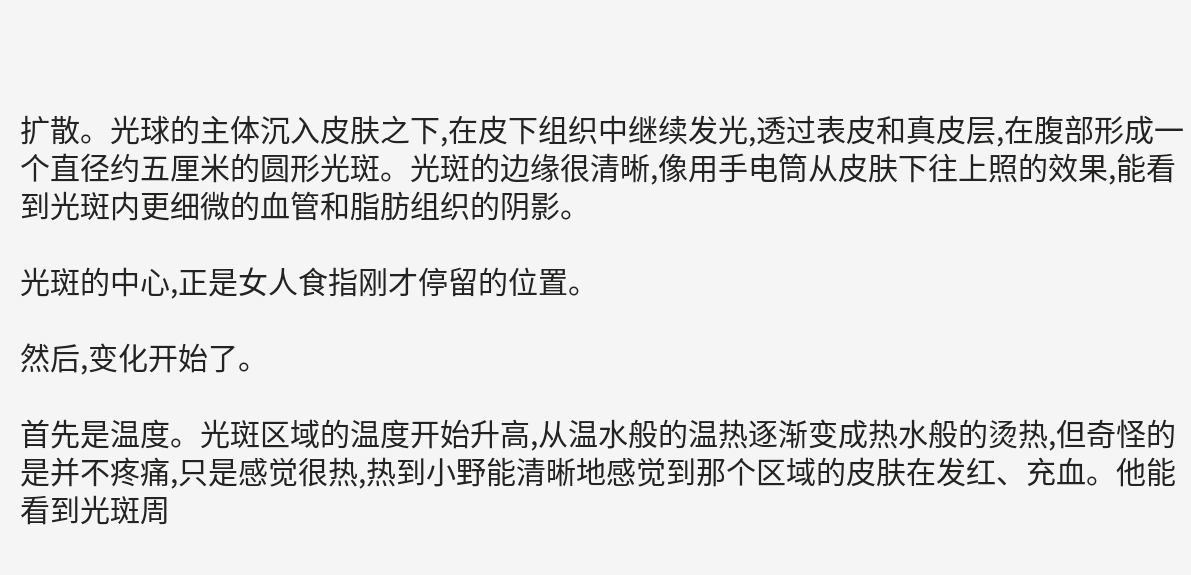扩散。光球的主体沉入皮肤之下,在皮下组织中继续发光,透过表皮和真皮层,在腹部形成一个直径约五厘米的圆形光斑。光斑的边缘很清晰,像用手电筒从皮肤下往上照的效果,能看到光斑内更细微的血管和脂肪组织的阴影。

光斑的中心,正是女人食指刚才停留的位置。

然后,变化开始了。

首先是温度。光斑区域的温度开始升高,从温水般的温热逐渐变成热水般的烫热,但奇怪的是并不疼痛,只是感觉很热,热到小野能清晰地感觉到那个区域的皮肤在发红、充血。他能看到光斑周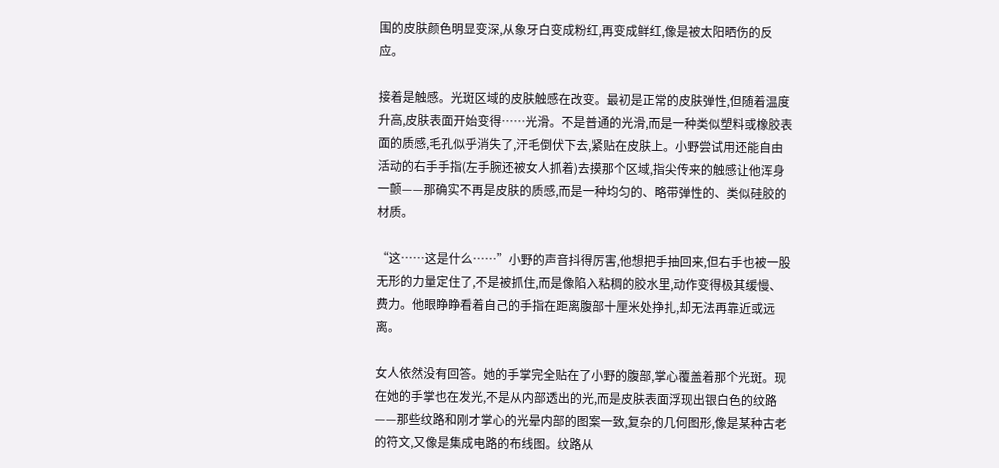围的皮肤颜色明显变深,从象牙白变成粉红,再变成鲜红,像是被太阳晒伤的反应。

接着是触感。光斑区域的皮肤触感在改变。最初是正常的皮肤弹性,但随着温度升高,皮肤表面开始变得……光滑。不是普通的光滑,而是一种类似塑料或橡胶表面的质感,毛孔似乎消失了,汗毛倒伏下去,紧贴在皮肤上。小野尝试用还能自由活动的右手手指(左手腕还被女人抓着)去摸那个区域,指尖传来的触感让他浑身一颤——那确实不再是皮肤的质感,而是一种均匀的、略带弹性的、类似硅胶的材质。

“这……这是什么……”小野的声音抖得厉害,他想把手抽回来,但右手也被一股无形的力量定住了,不是被抓住,而是像陷入粘稠的胶水里,动作变得极其缓慢、费力。他眼睁睁看着自己的手指在距离腹部十厘米处挣扎,却无法再靠近或远离。

女人依然没有回答。她的手掌完全贴在了小野的腹部,掌心覆盖着那个光斑。现在她的手掌也在发光,不是从内部透出的光,而是皮肤表面浮现出银白色的纹路——那些纹路和刚才掌心的光晕内部的图案一致,复杂的几何图形,像是某种古老的符文,又像是集成电路的布线图。纹路从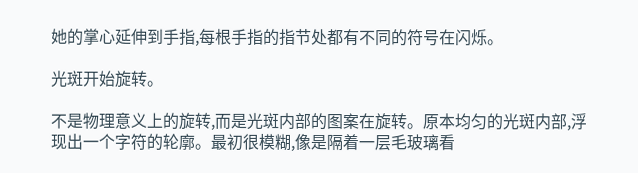她的掌心延伸到手指,每根手指的指节处都有不同的符号在闪烁。

光斑开始旋转。

不是物理意义上的旋转,而是光斑内部的图案在旋转。原本均匀的光斑内部,浮现出一个字符的轮廓。最初很模糊,像是隔着一层毛玻璃看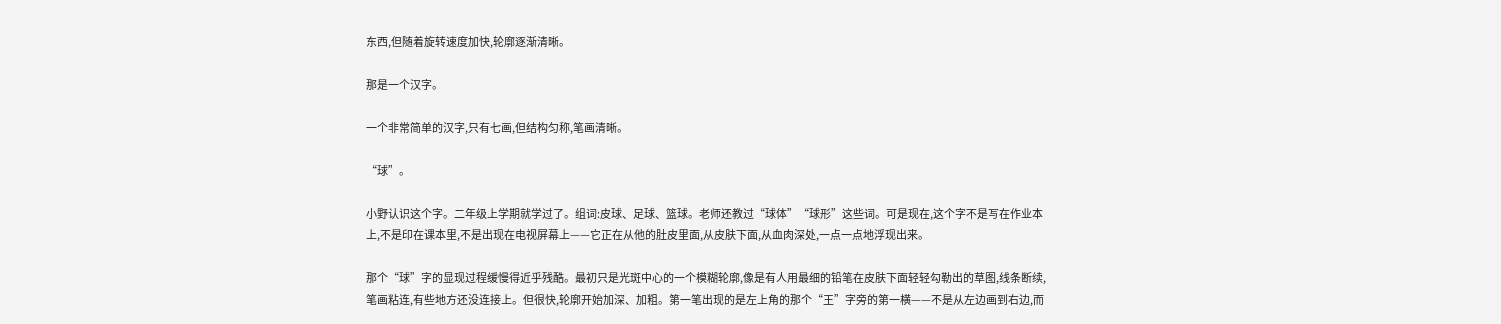东西,但随着旋转速度加快,轮廓逐渐清晰。

那是一个汉字。

一个非常简单的汉字,只有七画,但结构匀称,笔画清晰。

“球”。

小野认识这个字。二年级上学期就学过了。组词:皮球、足球、篮球。老师还教过“球体”“球形”这些词。可是现在,这个字不是写在作业本上,不是印在课本里,不是出现在电视屏幕上——它正在从他的肚皮里面,从皮肤下面,从血肉深处,一点一点地浮现出来。

那个“球”字的显现过程缓慢得近乎残酷。最初只是光斑中心的一个模糊轮廓,像是有人用最细的铅笔在皮肤下面轻轻勾勒出的草图,线条断续,笔画粘连,有些地方还没连接上。但很快,轮廓开始加深、加粗。第一笔出现的是左上角的那个“王”字旁的第一横——不是从左边画到右边,而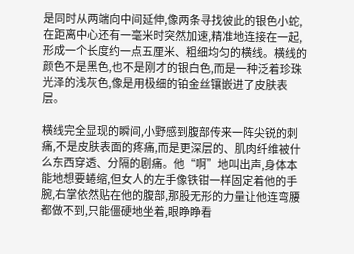是同时从两端向中间延伸,像两条寻找彼此的银色小蛇,在距离中心还有一毫米时突然加速,精准地连接在一起,形成一个长度约一点五厘米、粗细均匀的横线。横线的颜色不是黑色,也不是刚才的银白色,而是一种泛着珍珠光泽的浅灰色,像是用极细的铂金丝镶嵌进了皮肤表层。

横线完全显现的瞬间,小野感到腹部传来一阵尖锐的刺痛,不是皮肤表面的疼痛,而是更深层的、肌肉纤维被什么东西穿透、分隔的剧痛。他“啊”地叫出声,身体本能地想要蜷缩,但女人的左手像铁钳一样固定着他的手腕,右掌依然贴在他的腹部,那股无形的力量让他连弯腰都做不到,只能僵硬地坐着,眼睁睁看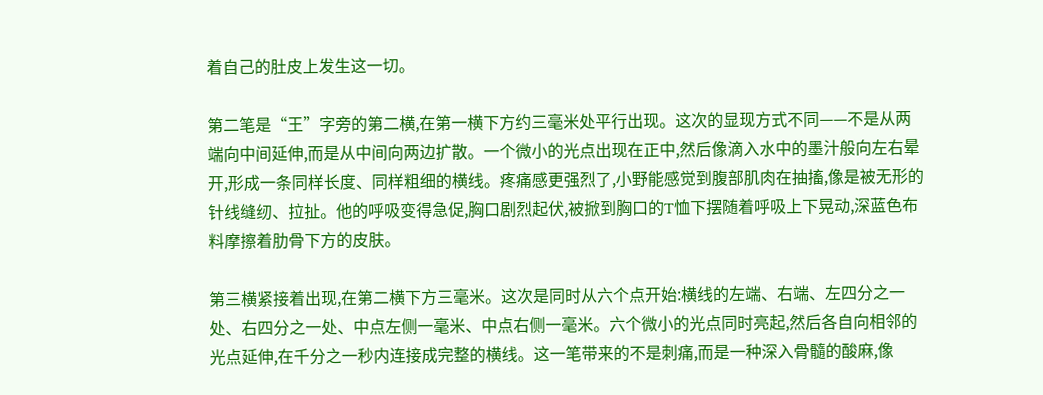着自己的肚皮上发生这一切。

第二笔是“王”字旁的第二横,在第一横下方约三毫米处平行出现。这次的显现方式不同——不是从两端向中间延伸,而是从中间向两边扩散。一个微小的光点出现在正中,然后像滴入水中的墨汁般向左右晕开,形成一条同样长度、同样粗细的横线。疼痛感更强烈了,小野能感觉到腹部肌肉在抽搐,像是被无形的针线缝纫、拉扯。他的呼吸变得急促,胸口剧烈起伏,被掀到胸口的T恤下摆随着呼吸上下晃动,深蓝色布料摩擦着肋骨下方的皮肤。

第三横紧接着出现,在第二横下方三毫米。这次是同时从六个点开始:横线的左端、右端、左四分之一处、右四分之一处、中点左侧一毫米、中点右侧一毫米。六个微小的光点同时亮起,然后各自向相邻的光点延伸,在千分之一秒内连接成完整的横线。这一笔带来的不是刺痛,而是一种深入骨髓的酸麻,像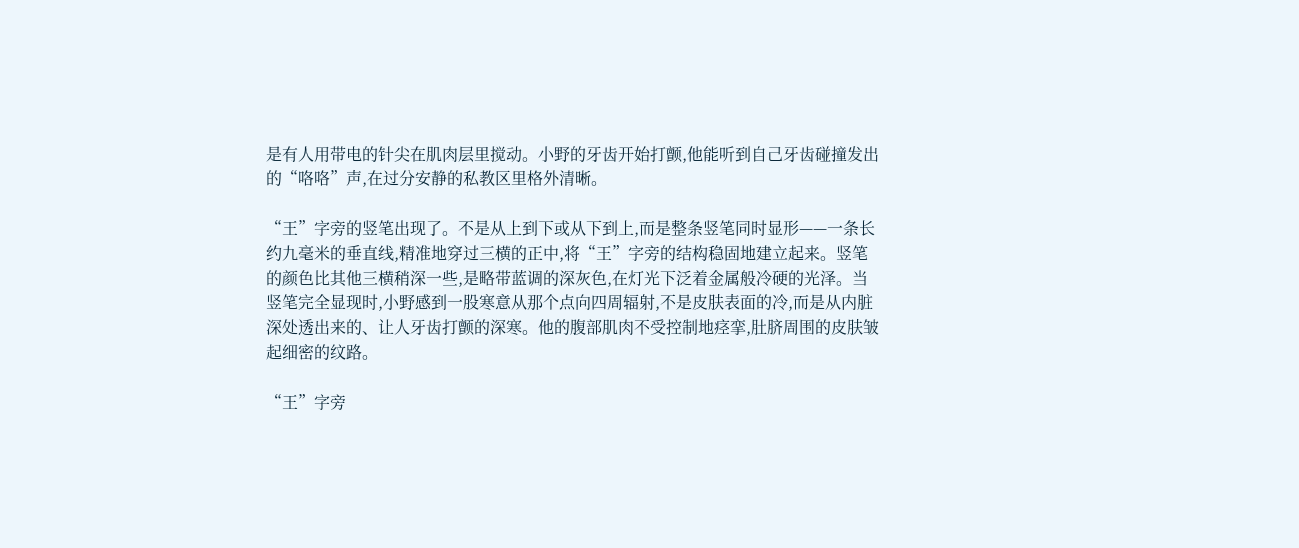是有人用带电的针尖在肌肉层里搅动。小野的牙齿开始打颤,他能听到自己牙齿碰撞发出的“咯咯”声,在过分安静的私教区里格外清晰。

“王”字旁的竖笔出现了。不是从上到下或从下到上,而是整条竖笔同时显形——一条长约九毫米的垂直线,精准地穿过三横的正中,将“王”字旁的结构稳固地建立起来。竖笔的颜色比其他三横稍深一些,是略带蓝调的深灰色,在灯光下泛着金属般冷硬的光泽。当竖笔完全显现时,小野感到一股寒意从那个点向四周辐射,不是皮肤表面的冷,而是从内脏深处透出来的、让人牙齿打颤的深寒。他的腹部肌肉不受控制地痉挛,肚脐周围的皮肤皱起细密的纹路。

“王”字旁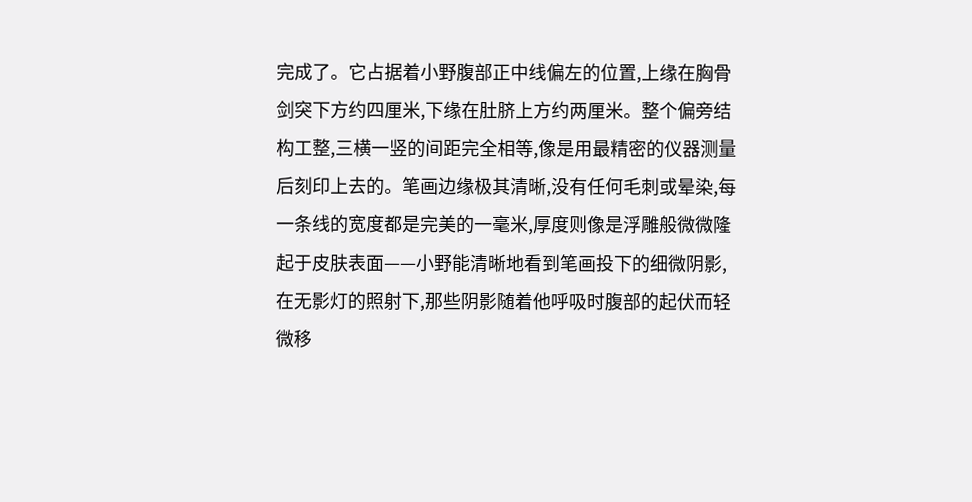完成了。它占据着小野腹部正中线偏左的位置,上缘在胸骨剑突下方约四厘米,下缘在肚脐上方约两厘米。整个偏旁结构工整,三横一竖的间距完全相等,像是用最精密的仪器测量后刻印上去的。笔画边缘极其清晰,没有任何毛刺或晕染,每一条线的宽度都是完美的一毫米,厚度则像是浮雕般微微隆起于皮肤表面——小野能清晰地看到笔画投下的细微阴影,在无影灯的照射下,那些阴影随着他呼吸时腹部的起伏而轻微移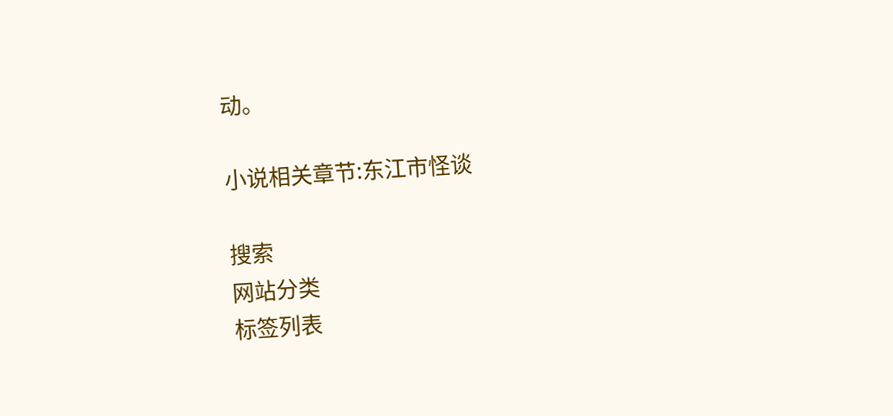动。

小说相关章节:东江市怪谈

搜索
网站分类
标签列表